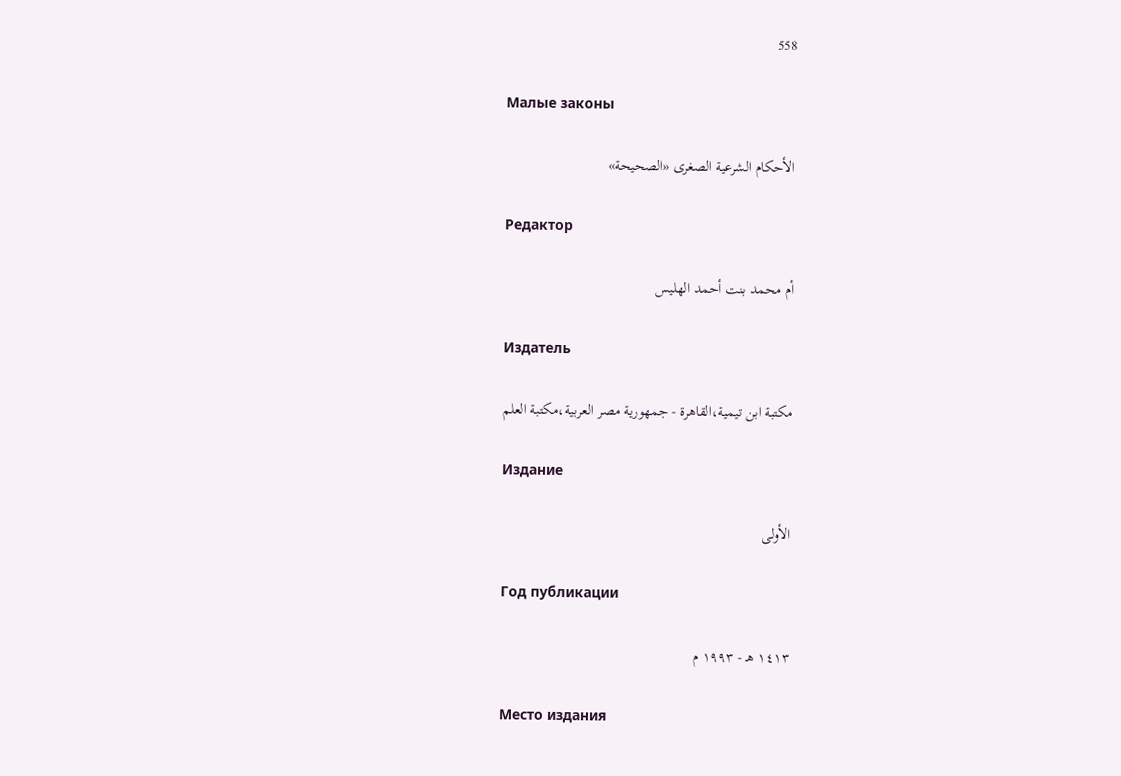558

Малые законы

الأحكام الشرعية الصغرى «الصحيحة»

Редактор

أم محمد بنت أحمد الهليس

Издатель

مكتبة ابن تيمية،القاهرة - جمهورية مصر العربية،مكتبة العلم

Издание

الأولى

Год публикации

١٤١٣ هـ - ١٩٩٣ م

Место издания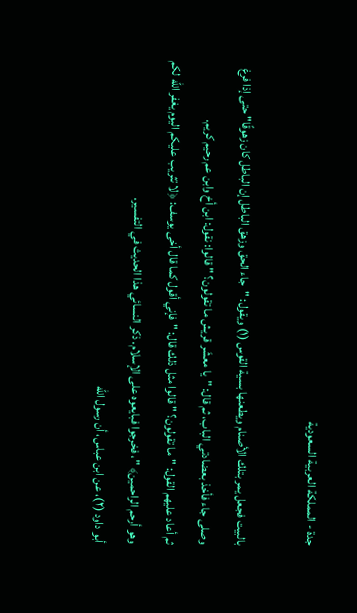جدة - المملكة العربية السعودية

بالبيت فجعل يمر بتلك الأصنام ويطعنها بسية القوس (١) ويقول: "جاء الحق وزهق الباطل إن الباطل كان زهوقًا" حتى إذا فرغ وصلى جاء فأخذ بعضادتي الباب، ثم قال: "يا معشَر قريش ما تقولون؟ " قالوا: نقول: ابن أخ وابن عم رحيم كريم.
ثم أعاد عليهم القول: "ما تقولون؟ " قالوا مثل ذلك قال: "فإني أقول كما قال أخى يوسف: ﴿لا تثريب عليكم اليوم يغفر الله لكم وهو أرحم الراحمين﴾ "، فخرجوا فبايعوه على الإسلام. ذكر النسائي هذا الحديث في التفسير.
أبو داود (٢)، عن ابن عباس، أن رسول الله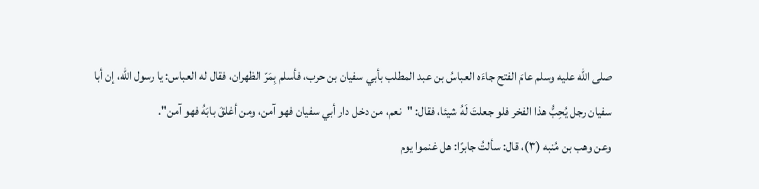صلى الله عليه وسلم عامَ الفتح جاءَه العباسُ بن عبد المطلب بأبي سفيان بن حرب، فأسلم بِمَرّ الظهران، فقال له العباس: يا رسول الله، إن أبا سفيان رجل يُحِبُّ هذا الفخر فلو جعلتَ لَهُ شيئا، فقال: "نعم، من دخل دار أبي سفيان فهو آمن، ومن أغلقَ بابَهُ فهو آمن".
وعن وهب بن مُنبه (٣)، قال: سألتُ جابرًا: هل غنموا يوم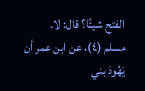الفتح شيئًا؟ قال: لا.
مسلم (٤)، عن ابن عمر أن يَهُودَ بني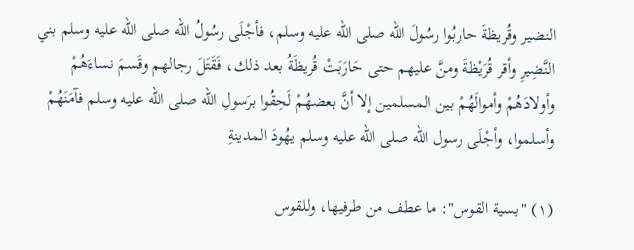النضير وقُريظةَ حاربُوا رسُولَ الله صلى الله عليه وسلم، فأجْلَى رسُولُ الله صلى الله عليه وسلم بني النَّضِيرِ وأقر قُرَيْظةَ ومنَّ عليهم حتى حَارَبَتْ قُريظَةُ بعد ذلك، فَقَتَلَ رجالهم وقَسمَ نساءَهُمْ وأولادَهُمْ وأموالَهُمْ بين المسلمين إلا أنَّ بعضهُمْ لَحِقُوا برَسولِ الله صلى الله عليه وسلم فآمَنَهُمْ وأسلموا، وأجْلَى رسول الله صلى الله عليه وسلم يهُودَ المدينةِ

(١) "بسية القوس": ما عطف من طرفيها، وللقوس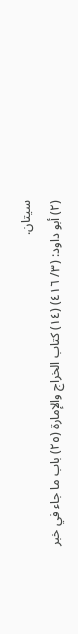سيتان.
(٢) أبو داود: (٣/ ٤١٦) (١٤) كتاب الخراج والإمارة (٢٥) باب ما جاء في خبر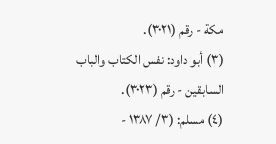مكة - رقم (٣٠٢١).
(٣) أبو داود: نفس الكتاب والباب السابقين - رقم (٣٠٢٣).
(٤) مسلم: (٣/ ١٣٨٧ -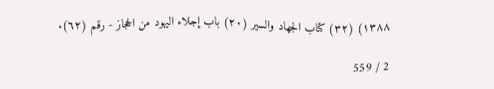١٣٨٨) (٣٢) كتاب الجهاد والسير (٢٠) باب إجلاء اليهود من الحجاز - رقم (٦٢).

2 / 559